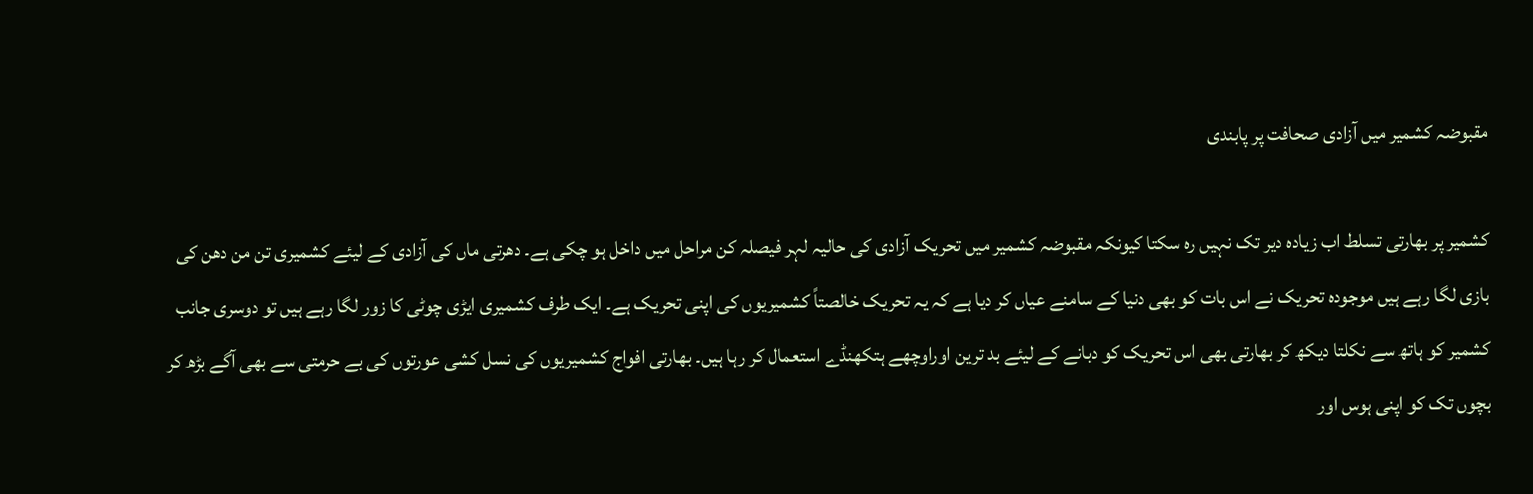مقبوضہ کشمیر میں آزادی صحافت پر پابندی

کشمیر پر بھارتی تسلط اب زیادہ دیر تک نہیں رہ سکتا کیونکہ مقبوضہ کشمیر میں تحریک آزادی کی حالیہ لہر فیصلہ کن مراحل میں داخل ہو چکی ہے۔ دھرتی ماں کی آزادی کے لیئے کشمیری تن من دھن کی بازی لگا رہے ہیں موجودہ تحریک نے اس بات کو بھی دنیا کے سامنے عیاں کر دیا ہے کہ یہ تحریک خالصتاً کشمیریوں کی اپنی تحریک ہے۔ ایک طرف کشمیری ایڑی چوٹی کا زور لگا رہے ہیں تو دوسری جانب کشمیر کو ہاتھ سے نکلتا دیکھ کر بھارتی بھی اس تحریک کو دبانے کے لیئے بد ترین اوراوچھے ہتکھنڈے استعمال کر رہا ہیں۔ بھارتی افواج کشمیریوں کی نسل کشی عورتوں کی بے حرمتی سے بھی آگے بڑھ کر بچوں تک کو اپنی ہوس اور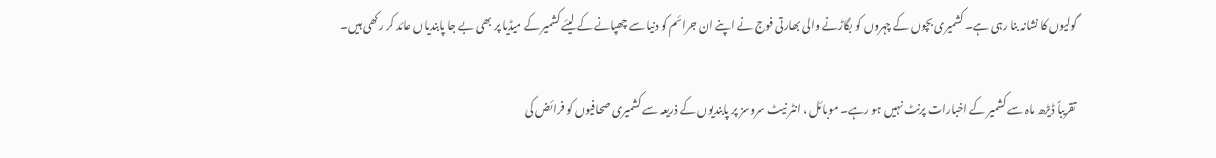گولیوں کا نشانہ بنا رہی ہے۔ کشمیری بچوں کے چہروں کو بگاڑنے والی بھارتی فوج نے اپنے ان جرائم کو دنیا سے چھپانے کے لیئے کشمیر کے میڈیا پر بھی بے جا پابندیاں عائد کر رکھی ہیں۔

تقریباً ڈیڑھ ماہ سے کشمیر کے اخبارات پرنٹ نہیں ہو رہے۔ موبائل ، انٹر نیٹ سروسز پر پابندیوں کے ذریعہ سے کشمیری صحافیوں کو فرائض کی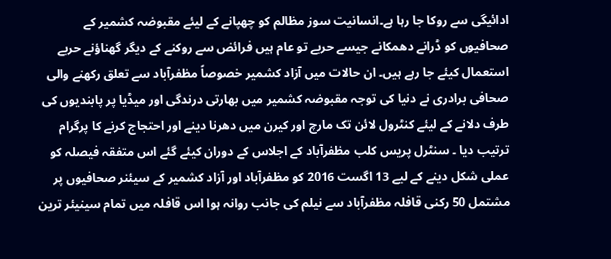ادائیگی سے روکا جا رہا ہے۔انسانیت سوز مظالم کو چھپانے کے لیئے مقبوضہ کشمیر کے صحافیوں کو ڈرانے دھمکانے جیسے حربے تو عام ہیں فرائض سے روکنے کے دیگر گھناؤنے حربے استعمال کیئے جا رہے ہیں۔ ان حالات میں آزاد کشمیر خصوصاً مظفرآباد سے تعلق رکھنے والی صحافی برادری نے دنیا کی توجہ مقبوضہ کشمیر میں بھارتی درندگی اور میڈیا پر پابندیوں کی طرف دلانے کے لیئے کنٹرول لائن تک مارچ اور کیرن میں دھرنا دینے اور احتجاج کرنے کا پرگرام ترتیب دیا ۔ سنٹرل پریس کلب مظفرآباد کے اجلاس کے دوران کیئے گئے اس متفقہ فیصلہ کو عملی شکل دینے کے لیے 13 اگست 2016 کو مظفرآباد اور آزاد کشمیر کے سیئنر صحافیوں پر مشتمل 50 رکنی قافلہ مظفرآباد سے نیلم کی جانب روانہ ہوا اس قافلہ میں تمام سینیئر ترین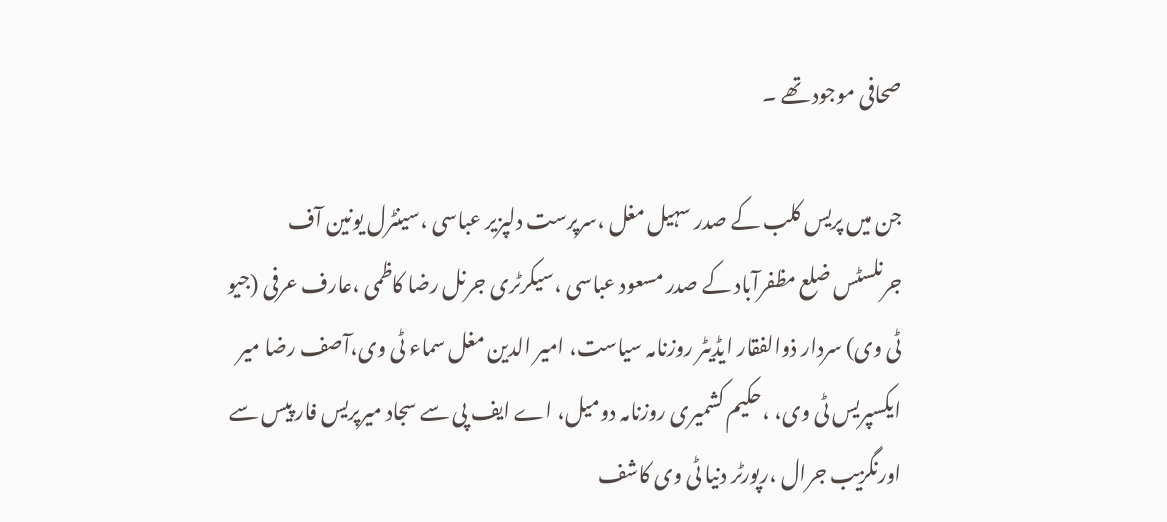صحافی موجود تھے ۔

جن میں پریس کلب کے صدر سہیل مغل ،سرپرست دلپزیر عباسی ،سینٹرل یونین آف جرنلسٹس ضلع مظفرآباد کے صدر مسعود عباسی ،سیکرٹری جرنل رضا کاظمی ،عارف عرفی (جیو ٹی وی) سردار ذوالفقار ایڈیٹر روزنامہ سیاست، امیر الدین مغل سماء ٹی وی،آصف رضا میر ایکسپریس ٹی وی، ،حکیم کشمیری روزنامہ دومیل، اے ایف پی سے سجاد میرپریس فار پیس سے اورنگزیب جرال ،رپورٹر دنیا ٹی وی کاشف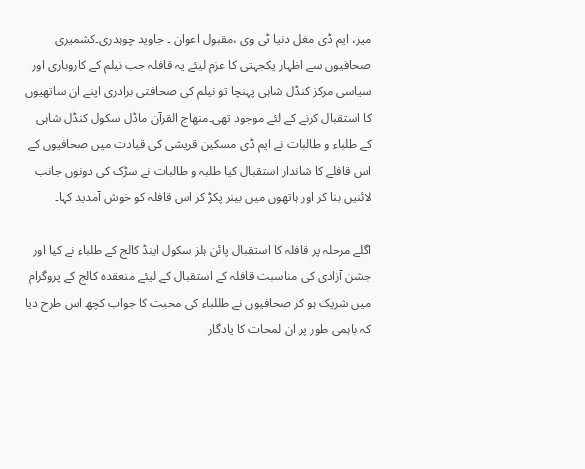میر، ایم ڈی مغل دنیا ٹی وی ،مقبول اعوان ۔ جاوید چوہدری۔کشمیری صحافیوں سے اظہار یکجہتی کا عزم لیئے یہ قافلہ جب نیلم کے کاروباری اور سیاسی مرکز کنڈل شاہی پہنچا تو نیلم کی صحافتی برادری اپنے ان ساتھیوں کا استقبال کرنے کے لئے موجود تھی۔منھاج القرآن ماڈل سکول کنڈل شاہی کے طلباء و طالبات نے ایم ڈی مسکین قریشی کی قیادت میں صحافیوں کے اس قافلے کا شاندار استقبال کیا طلبہ و طالبات نے سڑک کی دونوں جانب لائنیں بنا کر اور ہاتھوں میں بینر پکڑ کر اس قافلہ کو خوش آمدید کہا۔

اگلے مرحلہ پر قافلہ کا استقبال پائن ہلز سکول اینڈ کالج کے طلباء نے کیا اور جشن آزادی کی مناسبت قافلہ کے استقبال کے لیئے منعقدہ کالج کے پروگرام میں شریک ہو کر صحافیوں نے طللباء کی محبت کا جواب کچھ اس طرح دیا کہ باہمی طور پر ان لمحات کا یادگار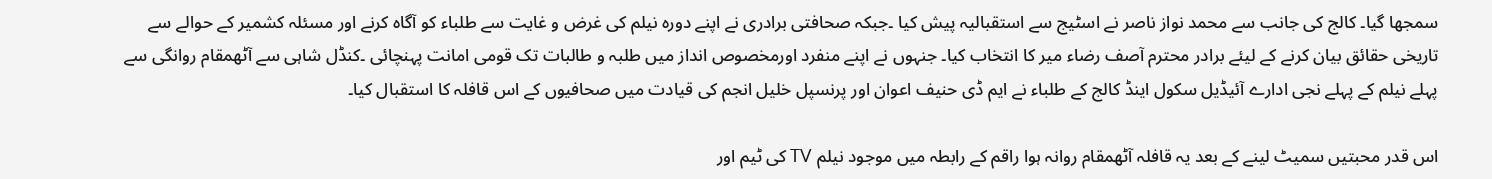سمجھا گیا۔ کالج کی جانب سے محمد نواز ناصر نے اسٹیج سے استقبالیہ پیش کیا ۔جبکہ صحافتی برادری نے اپنے دورہ نیلم کی غرض و غایت سے طلباء کو آگاہ کرنے اور مسئلہ کشمیر کے حوالے سے تاریخی حقائق بیان کرنے کے لیئے برادر محترم آصف رضاء میر کا انتخاب کیا۔ جنہوں نے اپنے منفرد اورمخصوص انداز میں طلبہ و طالبات تک قومی امانت پہنچائی ۔کنڈل شاہی سے آٹھمقام روانگی سے پہلے نیلم کے پہلے نجی ادارے آئیڈیل سکول اینڈ کالج کے طلباء نے ایم ڈی حنیف اعوان اور پرنسپل خلیل انجم کی قیادت میں صحافیوں کے اس قافلہ کا استقبال کیا۔

اس قدر محبتیں سمیٹ لینے کے بعد یہ قافلہ آٹھمقام روانہ ہوا راقم کے رابطہ میں موجود نیلم TV کی ٹیم اور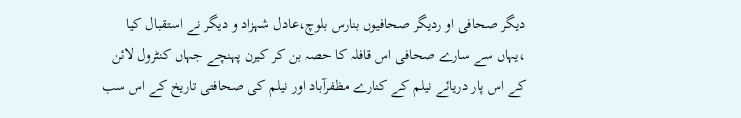دیگر صحافی او ردیگر صحافیوں بنارس بلوچ،عادل شہزاد و دیگر نے استقبال کیا ،یہاں سے سارے صحافی اس قافلہ کا حصہ بن کر کیرن پہنچے جہاں کنٹرول لائن کے اس پار دریائے نیلم کے کنارے مظفرآباد اور نیلم کی صحافتی تاریخ کے اس سب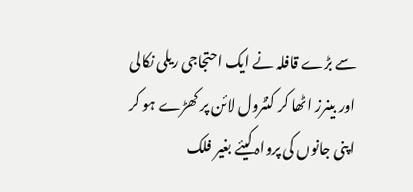سے بڑے قافلہ نے ایک احتجاجی ریلی نکالی اور بینرز اٹھا کر کنٹرول لائن پر کھڑے ہو کر اپنی جانوں کی پرواہ کیئے بغیر فلک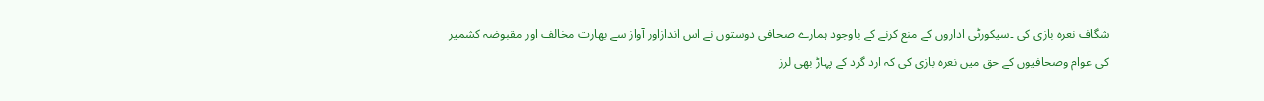شگاف نعرہ بازی کی ۔سیکورٹی اداروں کے منع کرنے کے باوجود ہمارے صحافی دوستوں نے اس اندازاور آواز سے بھارت مخالف اور مقبوضہ کشمیر کی عوام وصحافیوں کے حق میں نعرہ بازی کی کہ ارد گرد کے پہاڑ بھی لرز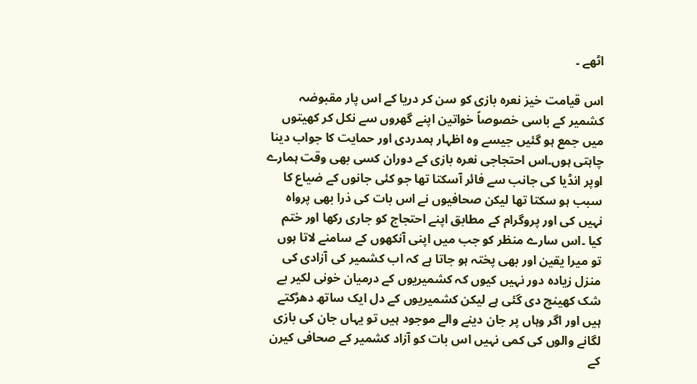اٹھے ۔

اس قیامت خیز نعرہ بازی کو سن کر دریا کے اس پار مقبوضہ کشمیر کے باسی خصوصاً خواتین اپنے گھروں سے نکل کر کھیتوں میں جمع ہو گئیں جیسے وہ اظہار ہمدردی اور حمایت کا جواب دینا چاہتی ہوں۔اس احتجاجی نعرہ بازی کے دوران کسی بھی وقت ہمارے اوپر انڈیا کی جانب سے فائر آسکتا تھا جو کئی جانوں کے ضیاع کا سبب ہو سکتا تھا لیکن صحافیوں نے اس بات کی ذرا بھی پرواہ نہیں کی اور پروگرام کے مطابق اپنے احتجاج کو جاری رکھا اور ختم کیا ۔اس سارے منظر کو جب میں اپنی آنکھوں کے سامنے لاتا ہوں تو میرا یقین اور بھی پختہ ہو جاتا ہے کہ اب کشمیر کی آزادی کی منزل زیادہ دور نہیں کیوں کہ کشمیریوں کے درمیان خونی لکیر بے شک کھینچ دی گئی ہے لیکن کشمیریوں کے دل ایک ساتھ دھڑکتے ہیں اور اگر وہاں پر جان دینے والے موجود ہیں تو یہاں جان کی بازی لگانے والوں کی کمی نہیں اس بات کو آزاد کشمیر کے صحافی کیرن کے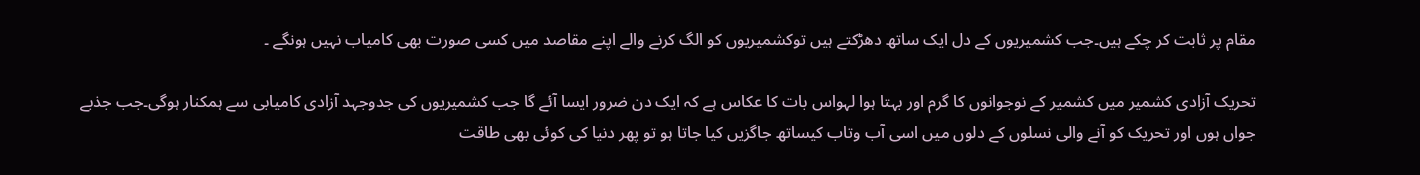مقام پر ثابت کر چکے ہیں۔جب کشمیریوں کے دل ایک ساتھ دھڑکتے ہیں توکشمیریوں کو الگ کرنے والے اپنے مقاصد میں کسی صورت بھی کامیاب نہیں ہونگے ۔

تحریک آزادی کشمیر میں کشمیر کے نوجوانوں کا گرم اور بہتا ہوا لہواس بات کا عکاس ہے کہ ایک دن ضرور ایسا آئے گا جب کشمیریوں کی جدوجہد آزادی کامیابی سے ہمکنار ہوگی۔جب جذبے جواں ہوں اور تحریک کو آنے والی نسلوں کے دلوں میں اسی آب وتاب کیساتھ جاگزیں کیا جاتا ہو تو پھر دنیا کی کوئی بھی طاقت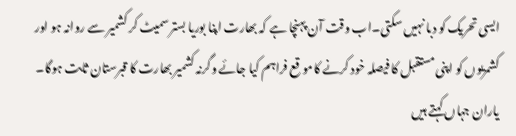ایسی تحریک کو دبا نہیں سکتی۔اب وقت آن پہنچا ہے کہ بھارت اپنا بوریا بستر سمیٹ کر کشمیر سے روانہ ہو اور کشمریوں کو اپنی مستقبل کا فیصلہ خود کرنے کامو قع فراہم کیا جائے وگرنہ کشمیر بھارت کا قبرستان ثابت ہوگا۔
یاران جہاں کہتے ہیں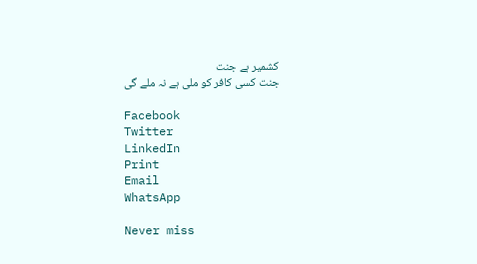کشمیر ہے جنت
جنت کسی کافر کو ملی ہے نہ ملے گی

Facebook
Twitter
LinkedIn
Print
Email
WhatsApp

Never miss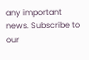any important news. Subscribe to our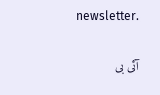newsletter.

آئی بی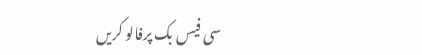سی فیس بک پرفالو کریں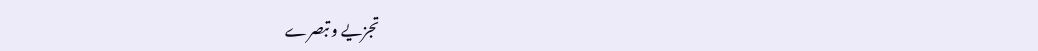تجزیے و تبصرے